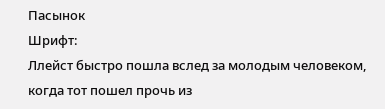Пасынок
Шрифт:
Ллейст быстро пошла вслед за молодым человеком, когда тот пошел прочь из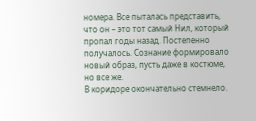номера. Все пыталась представить, что он – это тот самый Нил, который пропал годы назад. Постепенно получалось. Сознание формировало новый образ, пусть даже в костюме, но все же.
В коридоре окончательно стемнело.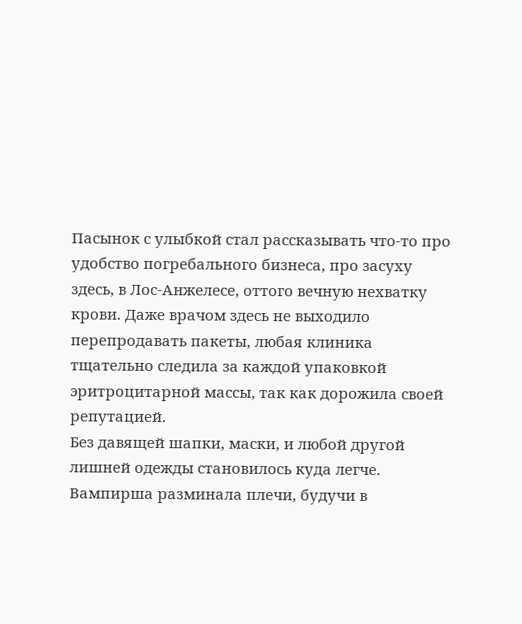Пасынок с улыбкой стал рассказывать что-то про удобство погребального бизнеса, про засуху здесь, в Лос-Анжелесе, оттого вечную нехватку крови. Даже врачом здесь не выходило перепродавать пакеты, любая клиника тщательно следила за каждой упаковкой эритроцитарной массы, так как дорожила своей репутацией.
Без давящей шапки, маски, и любой другой лишней одежды становилось куда легче. Вампирша разминала плечи, будучи в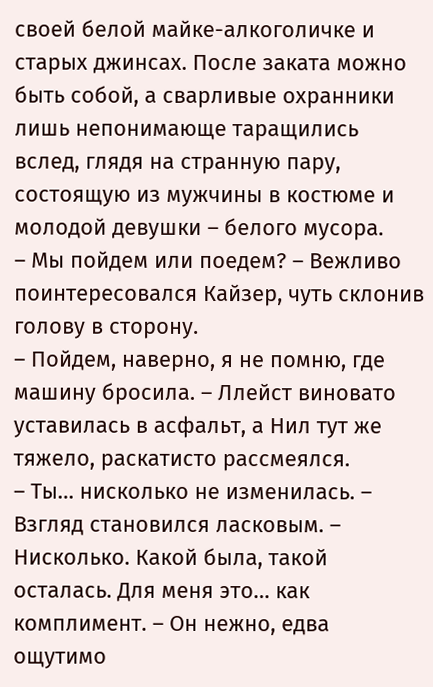своей белой майке-алкоголичке и старых джинсах. После заката можно быть собой, а сварливые охранники лишь непонимающе таращились вслед, глядя на странную пару, состоящую из мужчины в костюме и молодой девушки – белого мусора.
– Мы пойдем или поедем? – Вежливо поинтересовался Кайзер, чуть склонив голову в сторону.
– Пойдем, наверно, я не помню, где машину бросила. – Ллейст виновато уставилась в асфальт, а Нил тут же тяжело, раскатисто рассмеялся.
– Ты… нисколько не изменилась. – Взгляд становился ласковым. – Нисколько. Какой была, такой осталась. Для меня это… как комплимент. – Он нежно, едва ощутимо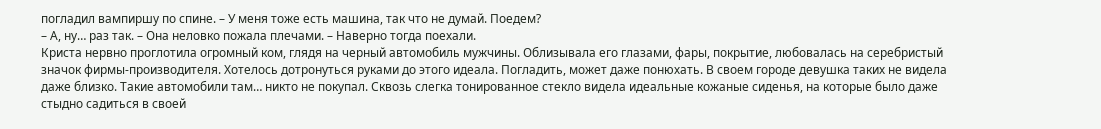погладил вампиршу по спине. – У меня тоже есть машина, так что не думай. Поедем?
– А, ну… раз так. – Она неловко пожала плечами. – Наверно тогда поехали.
Криста нервно проглотила огромный ком, глядя на черный автомобиль мужчины. Облизывала его глазами, фары, покрытие, любовалась на серебристый значок фирмы-производителя. Хотелось дотронуться руками до этого идеала. Погладить, может даже понюхать. В своем городе девушка таких не видела даже близко. Такие автомобили там… никто не покупал. Сквозь слегка тонированное стекло видела идеальные кожаные сиденья, на которые было даже стыдно садиться в своей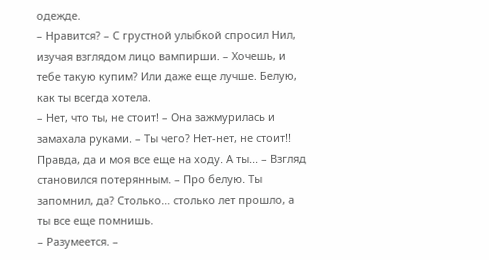одежде.
– Нравится? – С грустной улыбкой спросил Нил, изучая взглядом лицо вампирши. – Хочешь, и тебе такую купим? Или даже еще лучше. Белую, как ты всегда хотела.
– Нет, что ты, не стоит! – Она зажмурилась и замахала руками. – Ты чего? Нет-нет, не стоит!! Правда, да и моя все еще на ходу. А ты... – Взгляд становился потерянным. – Про белую. Ты запомнил, да? Столько… столько лет прошло, а ты все еще помнишь.
– Разумеется. –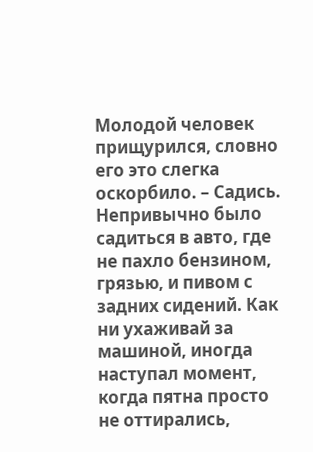Молодой человек прищурился, словно его это слегка оскорбило. – Садись.
Непривычно было садиться в авто, где не пахло бензином, грязью, и пивом с задних сидений. Как ни ухаживай за машиной, иногда наступал момент, когда пятна просто не оттирались,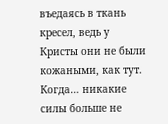въедаясь в ткань кресел, ведь у Кристы они не были кожаными, как тут. Когда… никакие силы больше не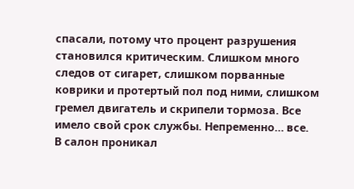спасали, потому что процент разрушения становился критическим. Слишком много следов от сигарет, слишком порванные коврики и протертый пол под ними, слишком гремел двигатель и скрипели тормоза. Все имело свой срок службы. Непременно… все.
В салон проникал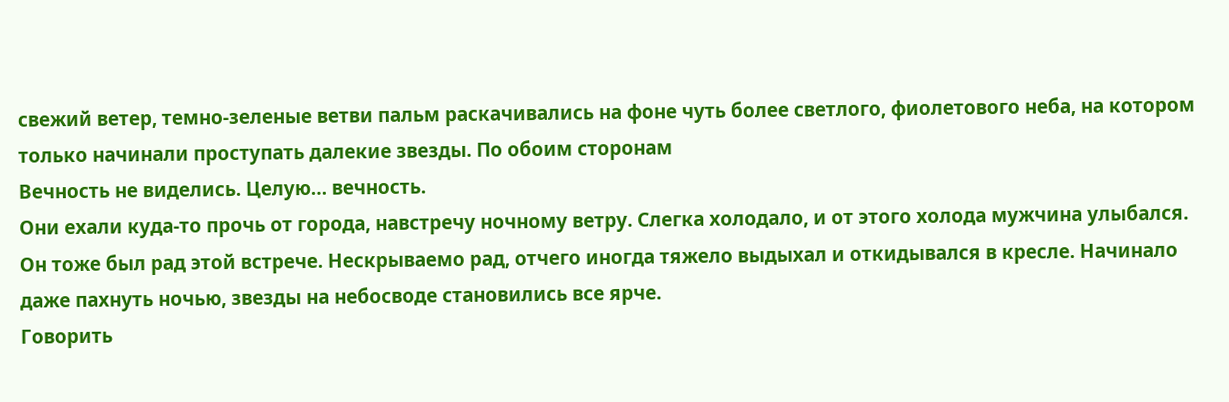свежий ветер, темно-зеленые ветви пальм раскачивались на фоне чуть более светлого, фиолетового неба, на котором только начинали проступать далекие звезды. По обоим сторонам
Вечность не виделись. Целую… вечность.
Они ехали куда-то прочь от города, навстречу ночному ветру. Слегка холодало, и от этого холода мужчина улыбался. Он тоже был рад этой встрече. Нескрываемо рад, отчего иногда тяжело выдыхал и откидывался в кресле. Начинало даже пахнуть ночью, звезды на небосводе становились все ярче.
Говорить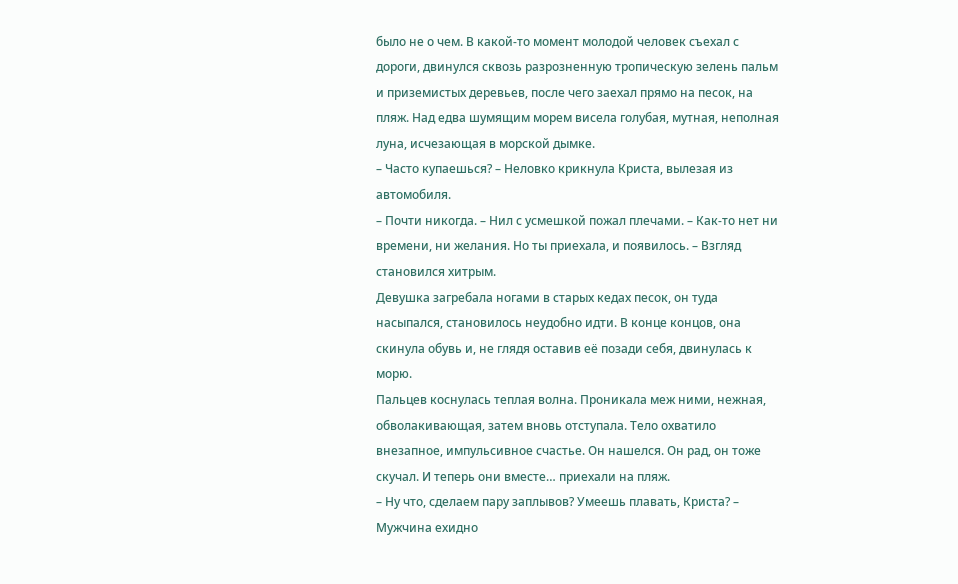было не о чем. В какой-то момент молодой человек съехал с дороги, двинулся сквозь разрозненную тропическую зелень пальм и приземистых деревьев, после чего заехал прямо на песок, на пляж. Над едва шумящим морем висела голубая, мутная, неполная луна, исчезающая в морской дымке.
– Часто купаешься? – Неловко крикнула Криста, вылезая из автомобиля.
– Почти никогда. – Нил с усмешкой пожал плечами. – Как-то нет ни времени, ни желания. Но ты приехала, и появилось. – Взгляд становился хитрым.
Девушка загребала ногами в старых кедах песок, он туда насыпался, становилось неудобно идти. В конце концов, она скинула обувь и, не глядя оставив её позади себя, двинулась к морю.
Пальцев коснулась теплая волна. Проникала меж ними, нежная, обволакивающая, затем вновь отступала. Тело охватило внезапное, импульсивное счастье. Он нашелся. Он рад, он тоже скучал. И теперь они вместе… приехали на пляж.
– Ну что, сделаем пару заплывов? Умеешь плавать, Криста? – Мужчина ехидно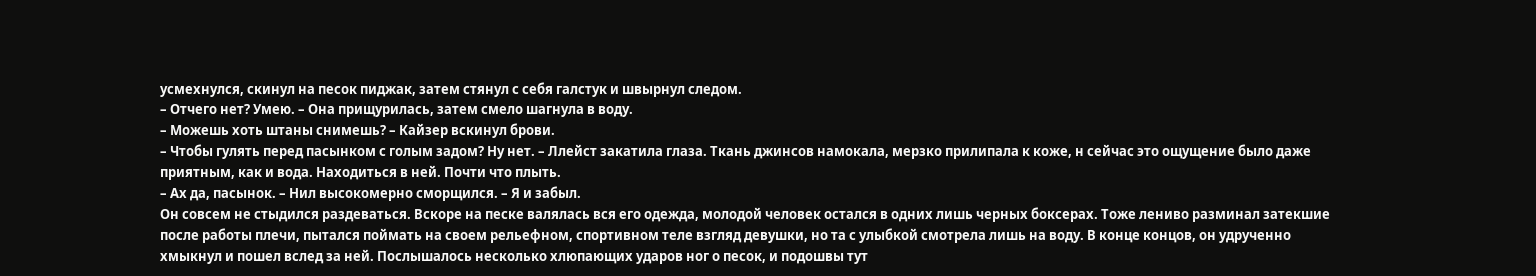усмехнулся, скинул на песок пиджак, затем стянул с себя галстук и швырнул следом.
– Отчего нет? Умею. – Она прищурилась, затем смело шагнула в воду.
– Можешь хоть штаны снимешь? – Кайзер вскинул брови.
– Чтобы гулять перед пасынком с голым задом? Ну нет. – Ллейст закатила глаза. Ткань джинсов намокала, мерзко прилипала к коже, н сейчас это ощущение было даже приятным, как и вода. Находиться в ней. Почти что плыть.
– Ах да, пасынок. – Нил высокомерно сморщился. – Я и забыл.
Он совсем не стыдился раздеваться. Вскоре на песке валялась вся его одежда, молодой человек остался в одних лишь черных боксерах. Тоже лениво разминал затекшие после работы плечи, пытался поймать на своем рельефном, спортивном теле взгляд девушки, но та с улыбкой смотрела лишь на воду. В конце концов, он удрученно хмыкнул и пошел вслед за ней. Послышалось несколько хлюпающих ударов ног о песок, и подошвы тут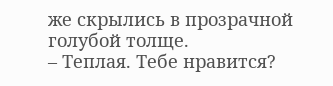же скрылись в прозрачной голубой толще.
– Теплая. Тебе нравится?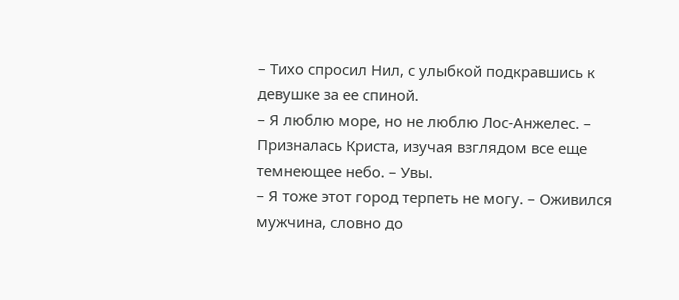– Тихо спросил Нил, с улыбкой подкравшись к девушке за ее спиной.
– Я люблю море, но не люблю Лос-Анжелес. – Призналась Криста, изучая взглядом все еще темнеющее небо. – Увы.
– Я тоже этот город терпеть не могу. – Оживился мужчина, словно до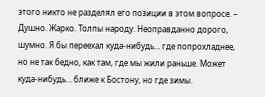этого никто не разделял его позиции в этом вопросе. – Душно. Жарко. Толпы народу. Неоправданно дорого, шумно. Я бы переехал куда-нибудь… где попрохладнее, но не так бедно, как там, где мы жили раньше. Может куда-нибудь… ближе к Бостону, но где зимы.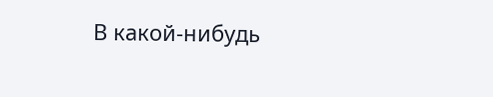В какой-нибудь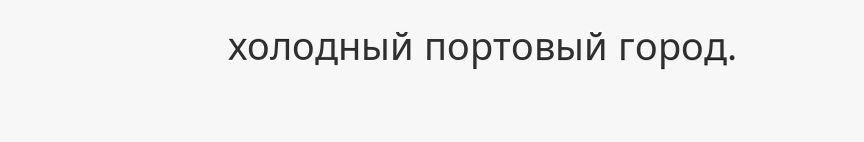холодный портовый город.